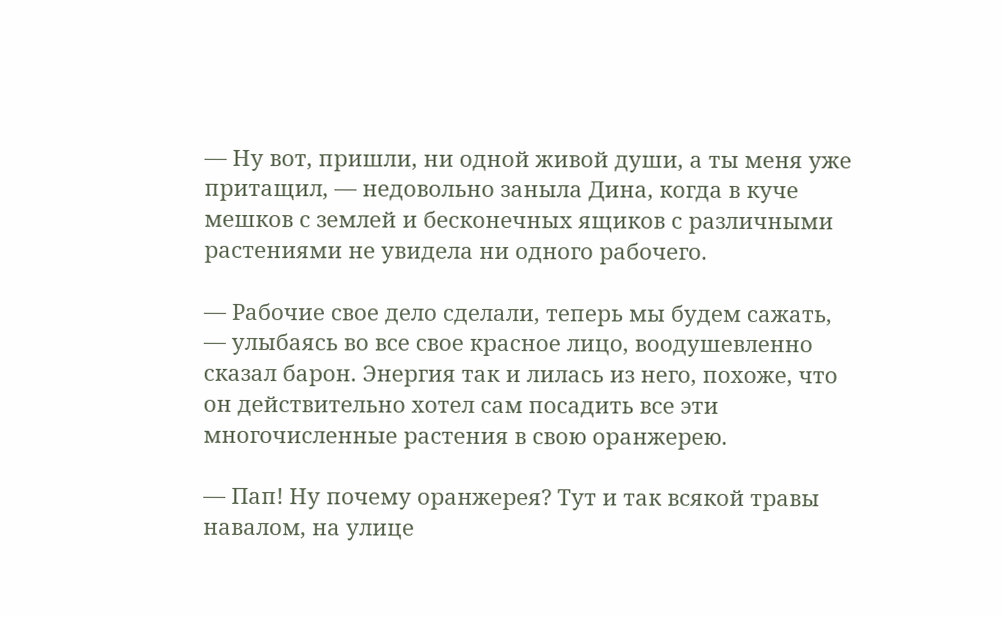— Ну вот, пришли, ни одной живой души, а ты меня уже притащил, — недовольно заныла Дина, когда в куче мешков с землей и бесконечных ящиков с различными растениями не увидела ни одного рабочего.

— Рабочие свое дело сделали, теперь мы будем сажать, — улыбаясь во все свое красное лицо, воодушевленно сказал барон. Энергия так и лилась из него, похоже, что он действительно хотел сам посадить все эти многочисленные растения в свою оранжерею.

— Пап! Ну почему оранжерея? Тут и так всякой травы навалом, на улице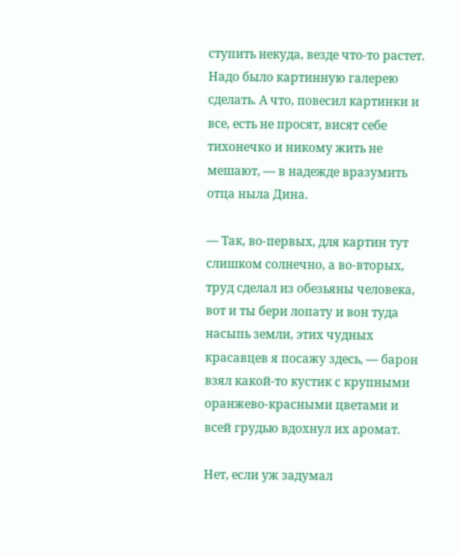ступить некуда, везде что-то растет. Надо было картинную галерею сделать. А что, повесил картинки и все, есть не просят, висят себе тихонечко и никому жить не мешают, — в надежде вразумить отца ныла Дина.

— Так, во-первых, для картин тут слишком солнечно, а во-вторых, труд сделал из обезьяны человека, вот и ты бери лопату и вон туда насыпь земли, этих чудных красавцев я посажу здесь, — барон взял какой-то кустик с крупными оранжево-красными цветами и всей грудью вдохнул их аромат.

Нет, если уж задумал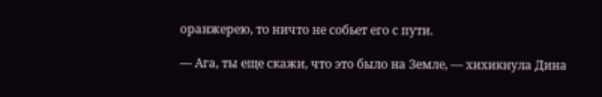оранжерею, то ничто не собьет его с пути.

— Ага, ты еще скажи, что это было на Земле, — хихикнула Дина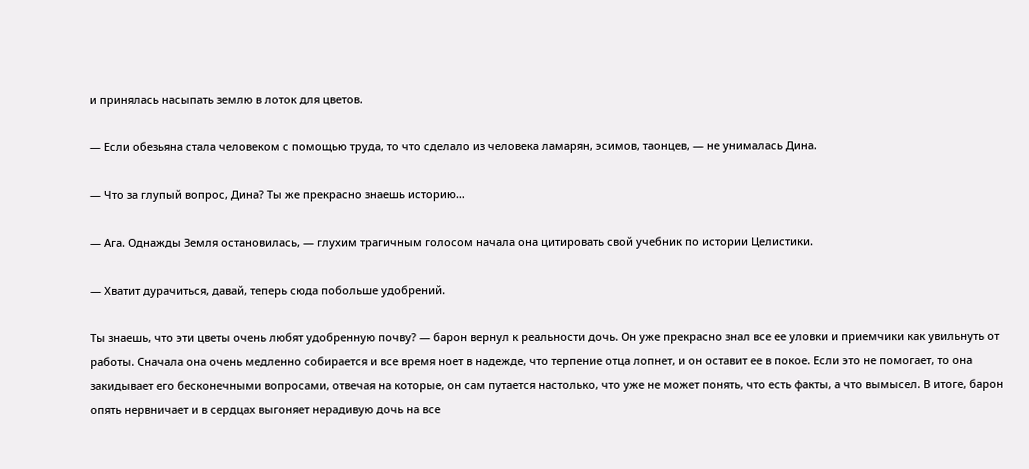и принялась насыпать землю в лоток для цветов.

— Если обезьяна стала человеком с помощью труда, то что сделало из человека ламарян, эсимов, таонцев, — не унималась Дина.

— Что за глупый вопрос, Дина? Ты же прекрасно знаешь историю…

— Ага. Однажды Земля остановилась, — глухим трагичным голосом начала она цитировать свой учебник по истории Целистики.

— Хватит дурачиться, давай, теперь сюда побольше удобрений.

Ты знаешь, что эти цветы очень любят удобренную почву? — барон вернул к реальности дочь. Он уже прекрасно знал все ее уловки и приемчики как увильнуть от работы. Сначала она очень медленно собирается и все время ноет в надежде, что терпение отца лопнет, и он оставит ее в покое. Если это не помогает, то она закидывает его бесконечными вопросами, отвечая на которые, он сам путается настолько, что уже не может понять, что есть факты, а что вымысел. В итоге, барон опять нервничает и в сердцах выгоняет нерадивую дочь на все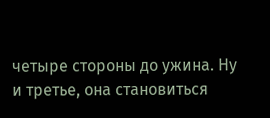четыре стороны до ужина. Ну и третье, она становиться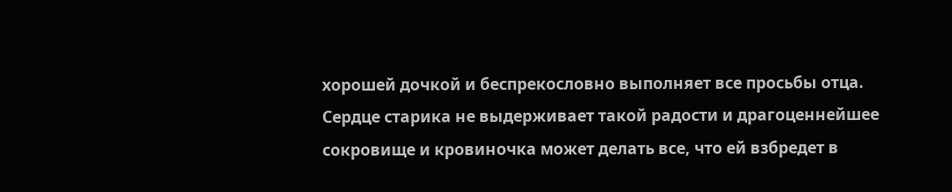хорошей дочкой и беспрекословно выполняет все просьбы отца. Сердце старика не выдерживает такой радости и драгоценнейшее сокровище и кровиночка может делать все, что ей взбредет в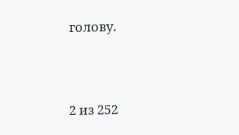голову.



2 из 252